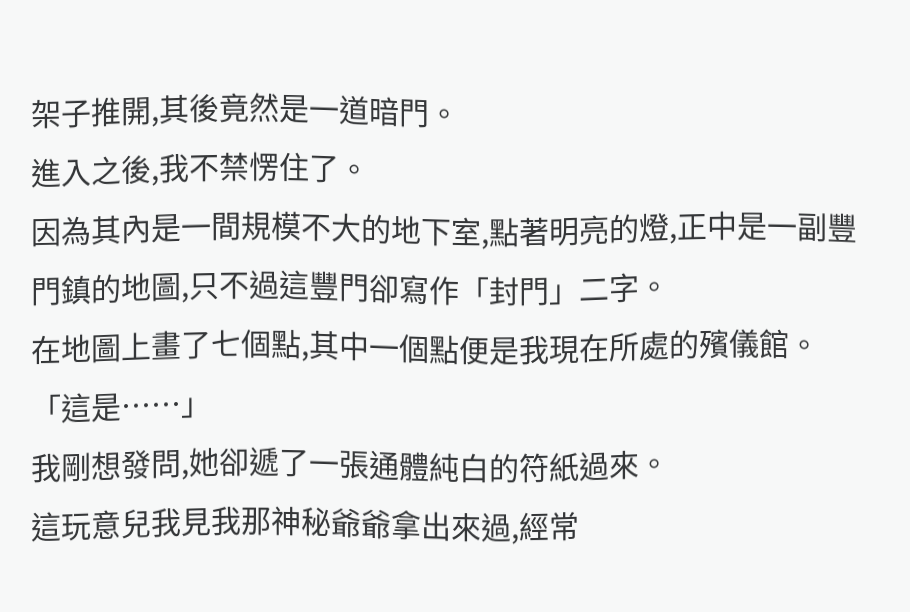架子推開,其後竟然是一道暗門。
進入之後,我不禁愣住了。
因為其內是一間規模不大的地下室,點著明亮的燈,正中是一副豐門鎮的地圖,只不過這豐門卻寫作「封門」二字。
在地圖上畫了七個點,其中一個點便是我現在所處的殯儀館。
「這是……」
我剛想發問,她卻遞了一張通體純白的符紙過來。
這玩意兒我見我那神秘爺爺拿出來過,經常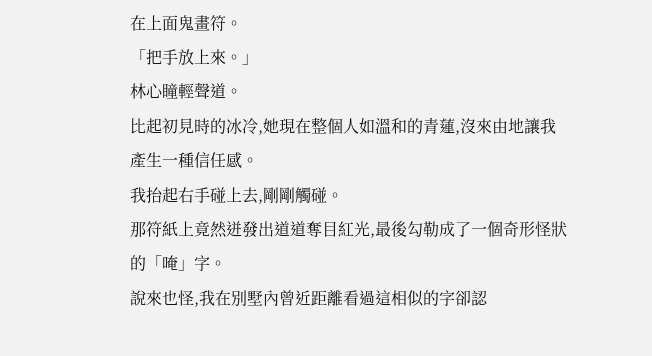在上面鬼畫符。
「把手放上來。」
林心瞳輕聲道。
比起初見時的冰冷,她現在整個人如溫和的青蓮,沒來由地讓我產生一種信任感。
我抬起右手碰上去,剛剛觸碰。
那符紙上竟然迸發出道道奪目紅光,最後勾勒成了一個奇形怪狀的「唵」字。
說來也怪,我在別墅內曾近距離看過這相似的字卻認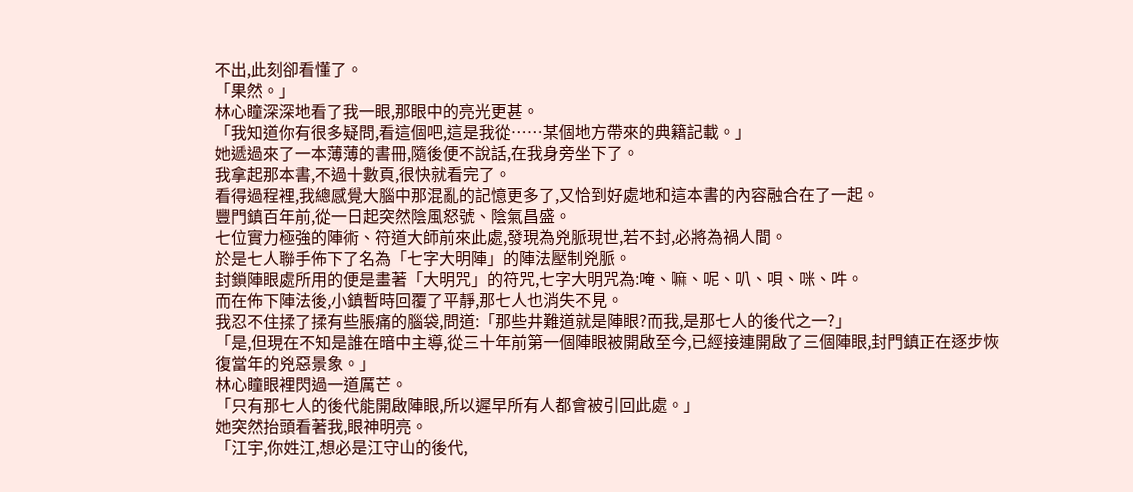不出,此刻卻看懂了。
「果然。」
林心瞳深深地看了我一眼,那眼中的亮光更甚。
「我知道你有很多疑問,看這個吧,這是我從……某個地方帶來的典籍記載。」
她遞過來了一本薄薄的書冊,隨後便不說話,在我身旁坐下了。
我拿起那本書,不過十數頁,很快就看完了。
看得過程裡,我總感覺大腦中那混亂的記憶更多了,又恰到好處地和這本書的內容融合在了一起。
豐門鎮百年前,從一日起突然陰風怒號、陰氣昌盛。
七位實力極強的陣術、符道大師前來此處,發現為兇脈現世,若不封,必將為禍人間。
於是七人聯手佈下了名為「七字大明陣」的陣法壓制兇脈。
封鎖陣眼處所用的便是畫著「大明咒」的符咒,七字大明咒為:唵、嘛、呢、叭、唄、咪、吽。
而在佈下陣法後,小鎮暫時回覆了平靜,那七人也消失不見。
我忍不住揉了揉有些脹痛的腦袋,問道:「那些井難道就是陣眼?而我,是那七人的後代之一?」
「是,但現在不知是誰在暗中主導,從三十年前第一個陣眼被開啟至今,已經接連開啟了三個陣眼,封門鎮正在逐步恢復當年的兇惡景象。」
林心瞳眼裡閃過一道厲芒。
「只有那七人的後代能開啟陣眼,所以遲早所有人都會被引回此處。」
她突然抬頭看著我,眼神明亮。
「江宇,你姓江,想必是江守山的後代,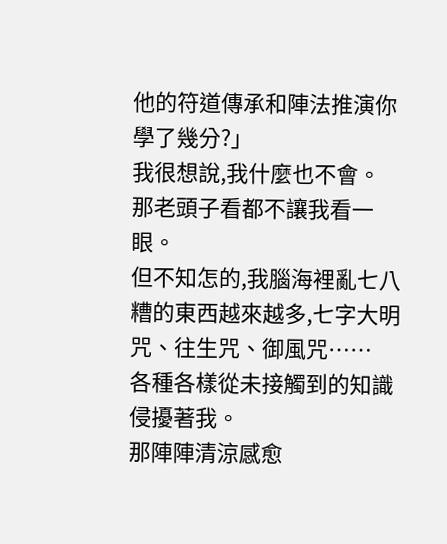他的符道傳承和陣法推演你學了幾分?」
我很想說,我什麼也不會。
那老頭子看都不讓我看一眼。
但不知怎的,我腦海裡亂七八糟的東西越來越多,七字大明咒、往生咒、御風咒……
各種各樣從未接觸到的知識侵擾著我。
那陣陣清涼感愈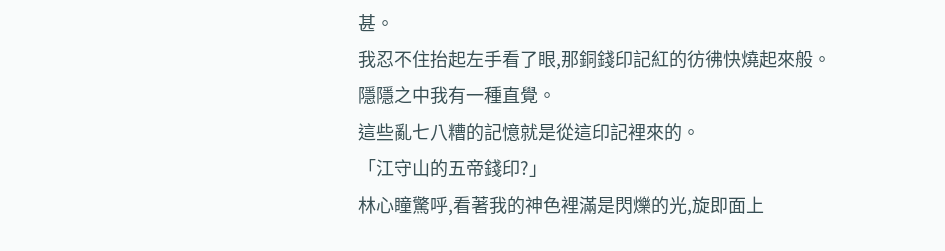甚。
我忍不住抬起左手看了眼,那銅錢印記紅的彷彿快燒起來般。
隱隱之中我有一種直覺。
這些亂七八糟的記憶就是從這印記裡來的。
「江守山的五帝錢印?」
林心瞳驚呼,看著我的神色裡滿是閃爍的光,旋即面上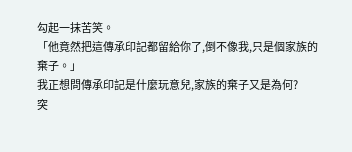勾起一抹苦笑。
「他竟然把這傳承印記都留給你了,倒不像我,只是個家族的棄子。」
我正想問傳承印記是什麼玩意兒,家族的棄子又是為何?
突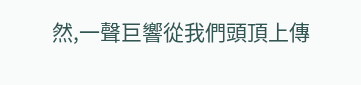然,一聲巨響從我們頭頂上傳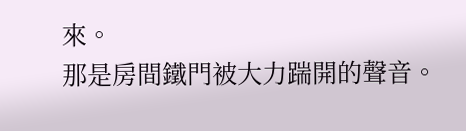來。
那是房間鐵門被大力踹開的聲音。